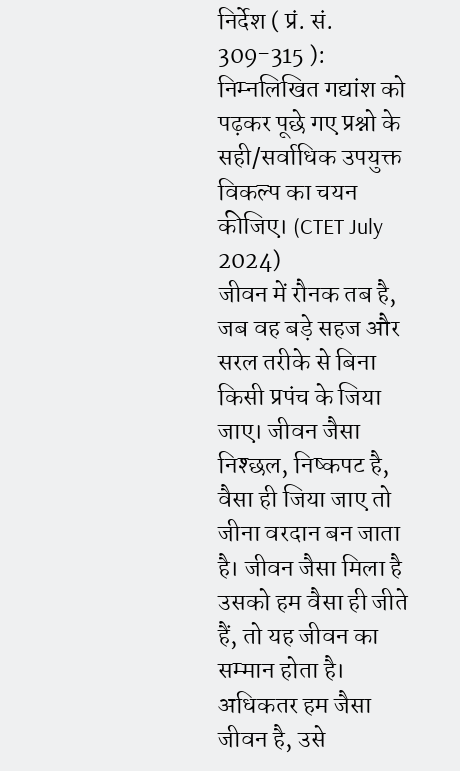निर्देश ( प्रं. सं. 309-315 ): निम्नलिखित गद्यांश को पढ़कर पूछे गए प्रश्नो के सही/सर्वाधिक उपयुक्त विकल्प का चयन कीजिए। (CTET July 2024)
जीवन में रौनक तब है, जब वह बड़े सहज और सरल तरीके से बिना किसी प्रपंच के जिया जाए। जीवन जैसा निश्छल, निष्कपट है, वैसा ही जिया जाए तो जीना वरदान बन जाता है। जीवन जैसा मिला है उसको हम वैसा ही जीते हैं, तो यह जीवन का सम्मान होता है। अधिकतर हम जैसा जीवन है, उसे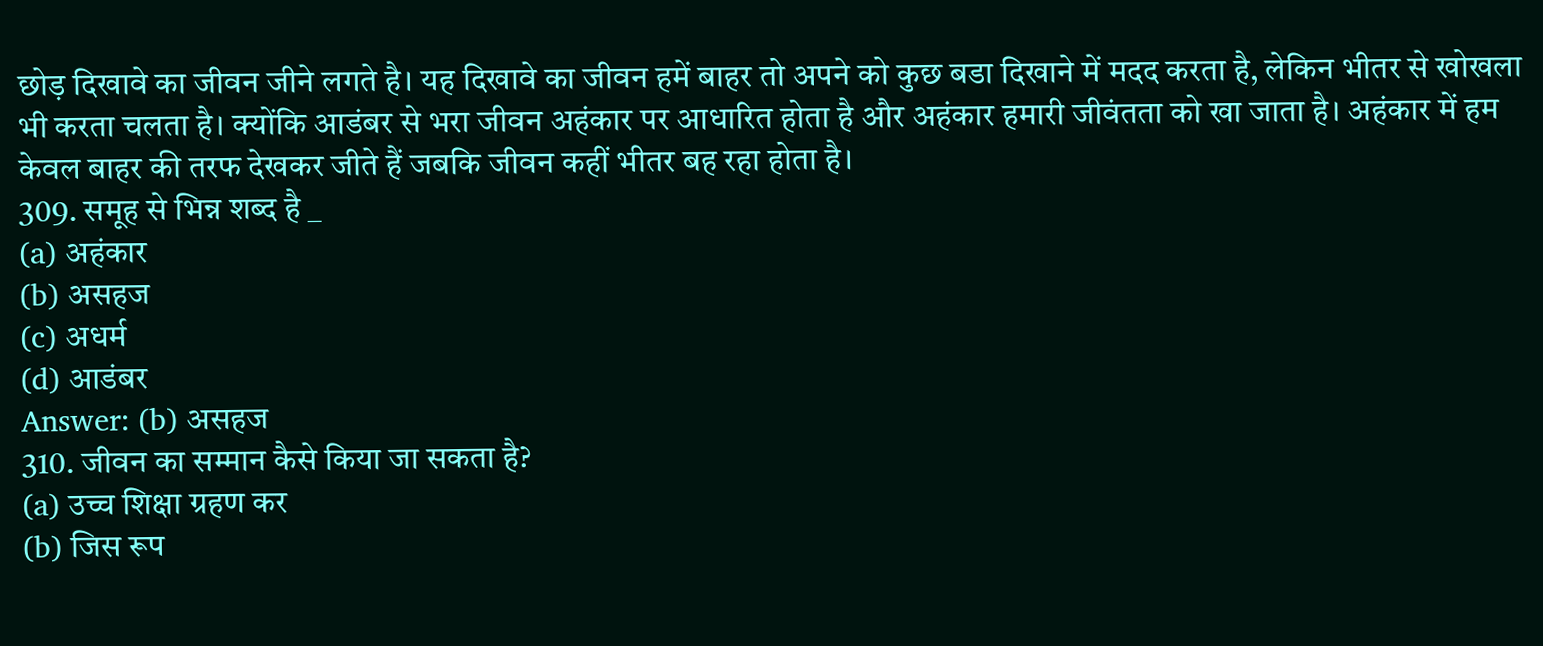छोड़ दिखावे का जीवन जीने लगते है। यह दिखावे का जीवन हमें बाहर तो अपने को कुछ बडा दिखाने में मदद करता है, लेकिन भीतर से खोखला भी करता चलता है। क्योंकि आडंबर से भरा जीवन अहंकार पर आधारित होता है और अहंकार हमारी जीवंतता को खा जाता है। अहंकार में हम केवल बाहर की तरफ देखकर जीते हैं जबकि जीवन कहीं भीतर बह रहा होता है।
309. समूह से भिन्न शब्द है _
(a) अहंकार
(b) असहज
(c) अधर्म
(d) आडंबर
Answer: (b) असहज
310. जीवन का सम्मान कैसे किया जा सकता है?
(a) उच्च शिक्षा ग्रहण कर
(b) जिस रूप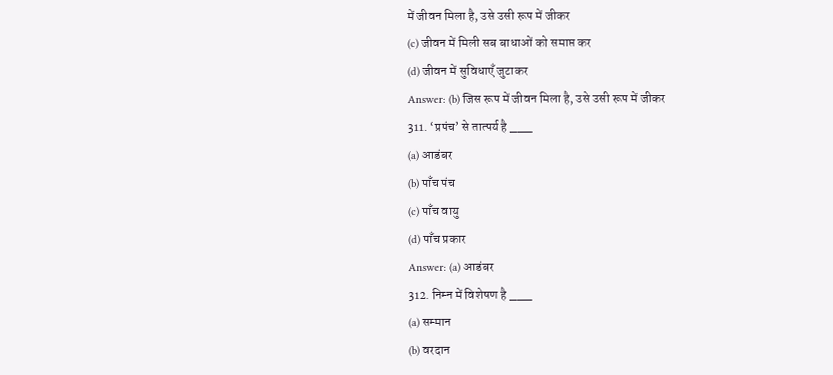में जीवन मिला है, उसे उसी रूप में जीकर
(c) जीवन में मिली सब बाधाओं को समाप्त कर
(d) जीवन में सुविधाएँ जुटाकर
Answer: (b) जिस रूप में जीवन मिला है, उसे उसी रूप में जीकर
311. ‘प्रपंच’ से तात्पर्य है ___
(a) आडंबर
(b) पाँच पंच
(c) पाँच वायु
(d) पाँच प्रकार
Answer: (a) आडंबर
312. निम्न में विशेषण है ___
(a) सम्मान
(b) वरदान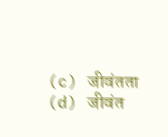(c) जीवंतता
(d) जीवंत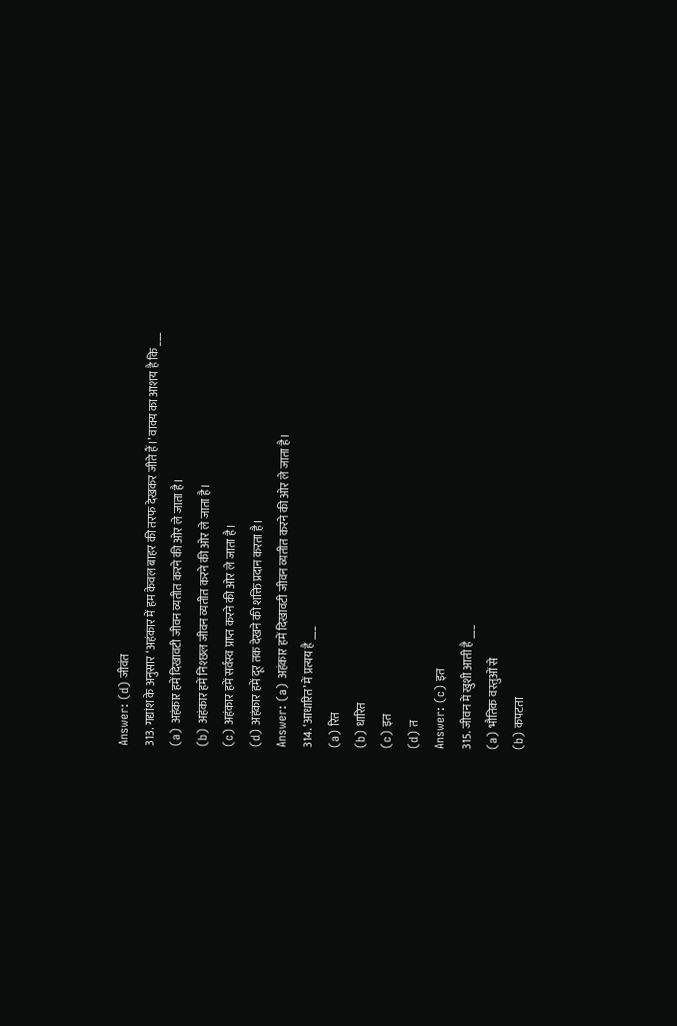Answer: (d) जीवंत
313. गद्यांश के अनुसार ‘अहंकार में हम केवल बाहर की तरफ देखकर जीते हैं।’ वाक्य का आशय है कि ___
(a) अहंकार हमें दिखावटी जीवन व्यतीत करने की ओर ले जाता है।
(b) अहंकार हमें निश्छल जीवन व्यतीत करने की ओर ले जाता है।
(c) अहंकार हमें सर्वस्व प्राप्त करने की ओर ले जाता है।
(d) अहंकार हमें दूर तक देखने की शक्ति प्रदान करता है।
Answer: (a) अहंकार हमें दिखावटी जीवन व्यतीत करने की ओर ले जाता है।
314. ‘आधारित’ में प्रत्यय है ___
(a) रित
(b) धारित
(c) इत
(d) त
Answer: (c) इत
315. जीवन में खुशी आती है ___
(a) भौतिक वस्तुओं से
(b) कपटता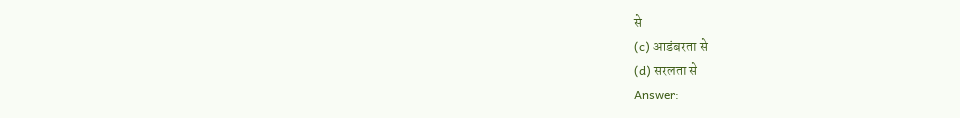से
(c) आडंबरता से
(d) सरलता से
Answer: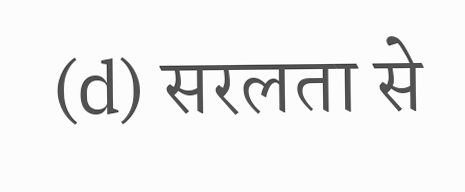(d) सरलता से